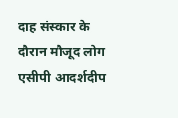दाह संस्कार के दौरान मौजूद लोग
एसीपी आदर्शदीप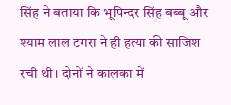सिंह ने बताया कि भूपिन्दर सिंह बब्बू और श्याम लाल टगरा ने ही हत्या की साजिश रची थी। दोनों ने कालका में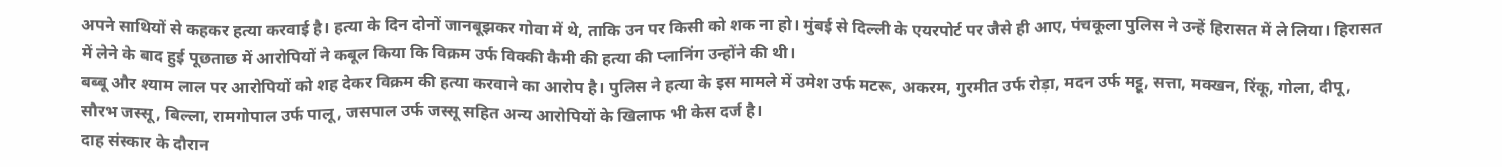अपने साथियों से कहकर हत्या करवाई है। हत्या के दिन दोनों जानबूझकर गोवा में थे, ताकि उन पर किसी को शक ना हो। मुंबई से दिल्ली के एयरपोर्ट पर जैसे ही आए, पंचकूला पुलिस ने उन्हें हिरासत में ले लिया। हिरासत में लेने के बाद हुई पूछताछ में आरोपियों ने कबूल किया कि विक्रम उर्फ विक्की कैमी की हत्या की प्लानिंग उन्होंने की थी।
बब्बू और श्याम लाल पर आरोपियों को शह देकर विक्रम की हत्या करवाने का आरोप है। पुलिस ने हत्या के इस मामले में उमेश उर्फ मटरू, अकरम, गुरमीत उर्फ रोड़ा, मदन उर्फ मट्टू, सत्ता, मक्खन, रिंकू, गोला, दीपू, सौरभ जस्सू, बिल्ला, रामगोपाल उर्फ पालू, जसपाल उर्फ जस्सू सहित अन्य आरोपियों के खिलाफ भी केस दर्ज है।
दाह संस्कार के दौरान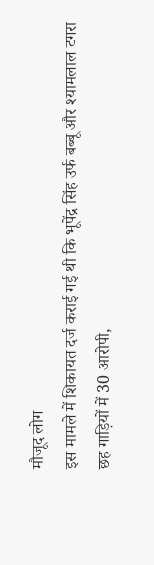मौजूद लोग
इस मामले में शिकायत दर्ज कराई गई थी कि भूपेंद्र सिंह उर्फ बब्बू और श्यामलाल टगरा छह गाड़ियों में 30 आरोपी,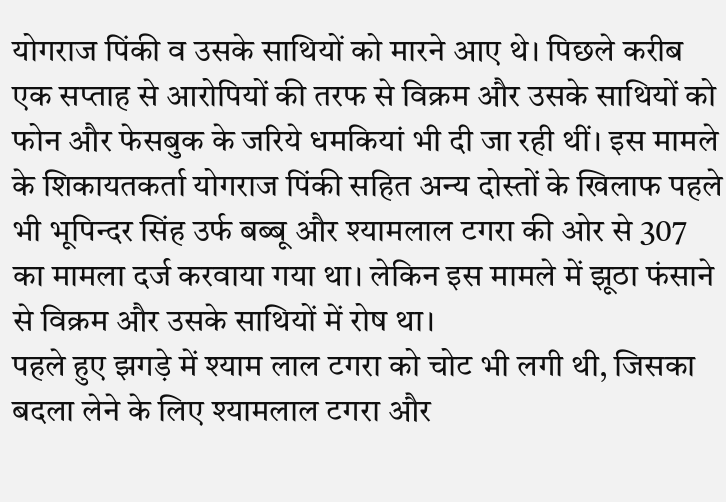योगराज पिंकी व उसके साथियों को मारने आए थे। पिछले करीब एक सप्ताह से आरोपियों की तरफ से विक्रम और उसके साथियों को फोन और फेसबुक के जरिये धमकियां भी दी जा रही थीं। इस मामले के शिकायतकर्ता योगराज पिंकी सहित अन्य दोस्तों के खिलाफ पहले भी भूपिन्दर सिंह उर्फ बब्बू और श्यामलाल टगरा की ओर से 307 का मामला दर्ज करवाया गया था। लेकिन इस मामले में झूठा फंसाने से विक्रम और उसके साथियों में रोष था।
पहले हुए झगड़े में श्याम लाल टगरा को चोट भी लगी थी, जिसका बदला लेने के लिए श्यामलाल टगरा और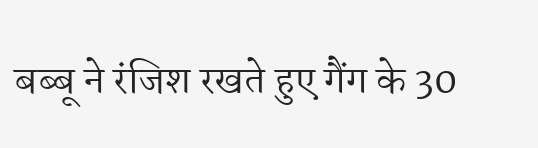बब्बू ने रंजिश रखते हुए गैंग के 30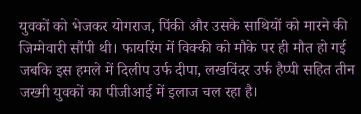युवकों को भेजकर योगराज, पिंकी और उसके साथियों को मारने की जिम्मेवारी सौंपी थी। फायरिंग में विक्की को मौके पर ही मौत हो गई जबकि इस हमले में दिलीप उर्फ दीपा, लखविंदर उर्फ हैप्पी सहित तीन जख्मी युवकों का पीजीआई में इलाज चल रहा है।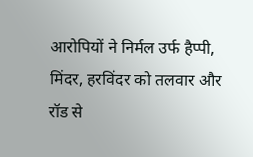आरोपियों ने निर्मल उर्फ हैप्पी, मिंदर, हरविंदर को तलवार और रॉड से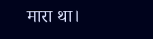मारा था।